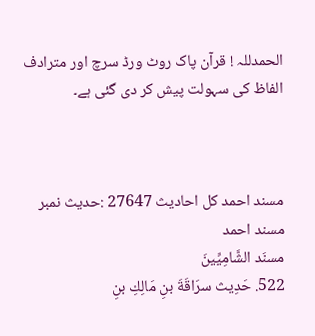الحمدللہ ! قرآن پاک روٹ ورڈ سرچ اور مترادف الفاظ کی سہولت پیش کر دی گئی ہے۔



مسند احمد کل احادیث 27647 :حدیث نمبر
مسند احمد
مسنَد الشَّامِیِّینَ
522. حَدِیث سرَاقَةَ بنِ مَالِكِ بنِ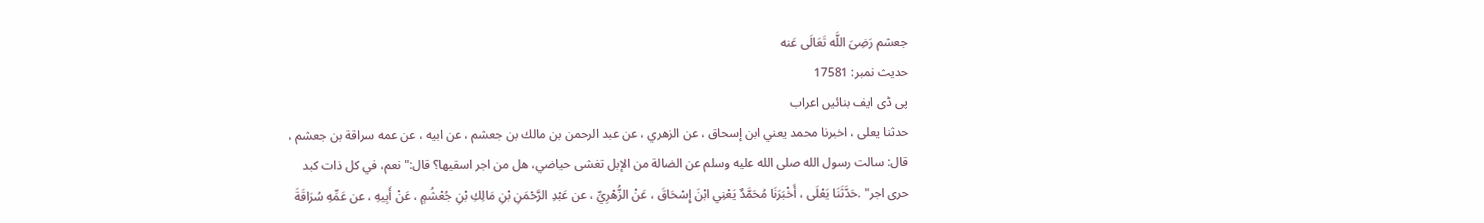جعشم رَضِیَ اللَّه تَعَالَى عَنه
حدیث نمبر: 17581
پی ڈی ایف بنائیں اعراب
حدثنا يعلى ، اخبرنا محمد يعني ابن إسحاق ، عن الزهري ، عن عبد الرحمن بن مالك بن جعشم ، عن ابيه ، عن عمه سراقة بن جعشم ، قال: سالت رسول الله صلى الله عليه وسلم عن الضالة من الإبل تغشى حياضي، هل من اجر اسقيها؟ قال:" نعم، في كل ذات كبد حرى اجر" .حَدَّثَنَا يَعْلَى ، أَخْبَرَنَا مُحَمَّدٌ يَعْنِي ابْنَ إِسْحَاقَ ، عَنْ الزُّهْرِيِّ ، عن عَبْدِ الرَّحْمَنِ بْنِ مَالِكِ بْنِ جُعْشُمٍ ، عَنْ أَبِيهِ ، عن عَمِّهِ سُرَاقَةَ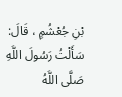بْنِ جُعْشُمٍ ، قَالَ: سَأَلْتُ رَسُولَ اللَّهِ صَلَّى اللَّهُ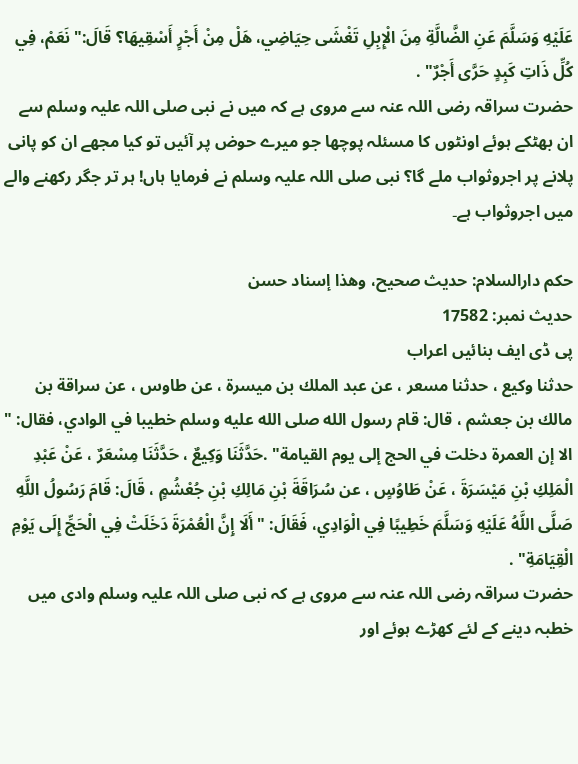عَلَيْهِ وَسَلَّمَ عَنِ الضَّالَّةِ مِنَ الْإِبِلِ تَغْشَى حِيَاضِي، هَلْ مِنْ أَجْرٍ أَسْقِيهَا؟ قَالَ:" نَعَمْ، فِي كُلِّ ذَاتِ كَبِدٍ حَرَّى أَجْرٌ" .
حضرت سراقہ رضی اللہ عنہ سے مروی ہے کہ میں نے نبی صلی اللہ علیہ وسلم سے ان بھٹکے ہوئے اونٹوں کا مسئلہ پوچھا جو میرے حوض پر آئیں تو کیا مجھے ان کو پانی پلانے پر اجروثواب ملے گا؟ نبی صلی اللہ علیہ وسلم نے فرمایا ہاں! ہر تر جگر رکھنے والے میں اجروثواب ہے۔

حكم دارالسلام: حديث صحيح، وهذا إسناد حسن
حدیث نمبر: 17582
پی ڈی ایف بنائیں اعراب
حدثنا وكيع ، حدثنا مسعر ، عن عبد الملك بن ميسرة ، عن طاوس ، عن سراقة بن مالك بن جعشم ، قال: قام رسول الله صلى الله عليه وسلم خطيبا في الوادي، فقال: " الا إن العمرة دخلت في الحج إلى يوم القيامة" .حَدَّثَنَا وَكِيعٌ ، حَدَّثَنَا مِسْعَرٌ ، عَنْ عَبْدِ الْمَلِكِ بْنِ مَيْسَرَةَ ، عَنْ طَاوُسٍ ، عن سُرَاقَةَ بْنِ مَالِكِ بْنِ جُعْشُمٍ ، قَالَ: قَامَ رَسُولُ اللَّهِ صَلَّى اللَّهُ عَلَيْهِ وَسَلَّمَ خَطِيبًا فِي الْوَادِي، فَقَالَ: " أَلَا إِنَّ الْعُمْرَةَ دَخَلَتْ فِي الْحَجِّ إِلَى يَوْمِ الْقِيَامَةِ" .
حضرت سراقہ رضی اللہ عنہ سے مروی ہے کہ نبی صلی اللہ علیہ وسلم وادی میں خطبہ دینے کے لئے کھڑے ہوئے اور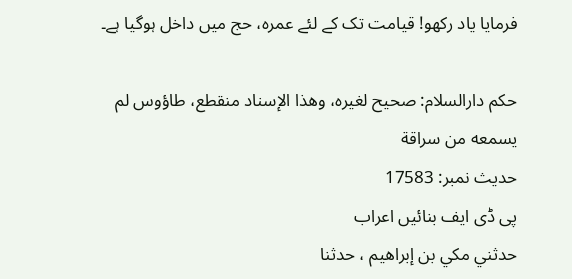فرمایا یاد رکھو! قیامت تک کے لئے عمرہ، حج میں داخل ہوگیا ہے۔

حكم دارالسلام: صحيح لغيره، وهذا الإسناد منقطع، طاؤوس لم يسمعه من سراقة
حدیث نمبر: 17583
پی ڈی ایف بنائیں اعراب
حدثني مكي بن إبراهيم ، حدثنا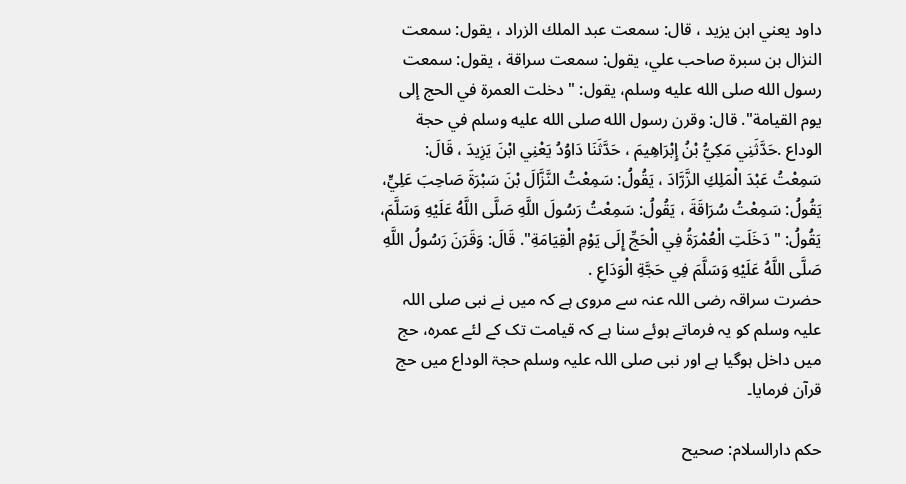داود يعني ابن يزيد ، قال: سمعت عبد الملك الزراد ، يقول: سمعت النزال بن سبرة صاحب علي، يقول: سمعت سراقة ، يقول: سمعت رسول الله صلى الله عليه وسلم، يقول: " دخلت العمرة في الحج إلى يوم القيامة". قال: وقرن رسول الله صلى الله عليه وسلم في حجة الوداع .حَدَّثَنِي مَكِيُّ بْنُ إِبْرَاهِيمَ ، حَدَّثَنَا دَاوُدُ يَعْنِي ابْنَ يَزِيدَ ، قَالَ: سَمِعْتُ عَبْدَ الْمَلِكِ الزَّرَّادَ ، يَقُولُ: سَمِعْتُ النَّزَّالَ بْنَ سَبْرَةَ صَاحِبَ عَلِيٍّ، يَقُولُ: سَمِعْتُ سُرَاقَةَ ، يَقُولُ: سَمِعْتُ رَسُولَ اللَّهِ صَلَّى اللَّهُ عَلَيْهِ وَسَلَّمَ، يَقُولُ: " دَخَلَتِ الْعُمْرَةُ فِي الْحَجِّ إِلَى يَوْمِ الْقِيَامَةِ". قَالَ: وَقَرَنَ رَسُولُ اللَّهِ صَلَّى اللَّهُ عَلَيْهِ وَسَلَّمَ فِي حَجَّةِ الْوَدَاعِ .
حضرت سراقہ رضی اللہ عنہ سے مروی ہے کہ میں نے نبی صلی اللہ علیہ وسلم کو یہ فرماتے ہوئے سنا ہے کہ قیامت تک کے لئے عمرہ، حج میں داخل ہوگیا ہے اور نبی صلی اللہ علیہ وسلم حجۃ الوداع میں حج قرآن فرمایا۔

حكم دارالسلام: صحيح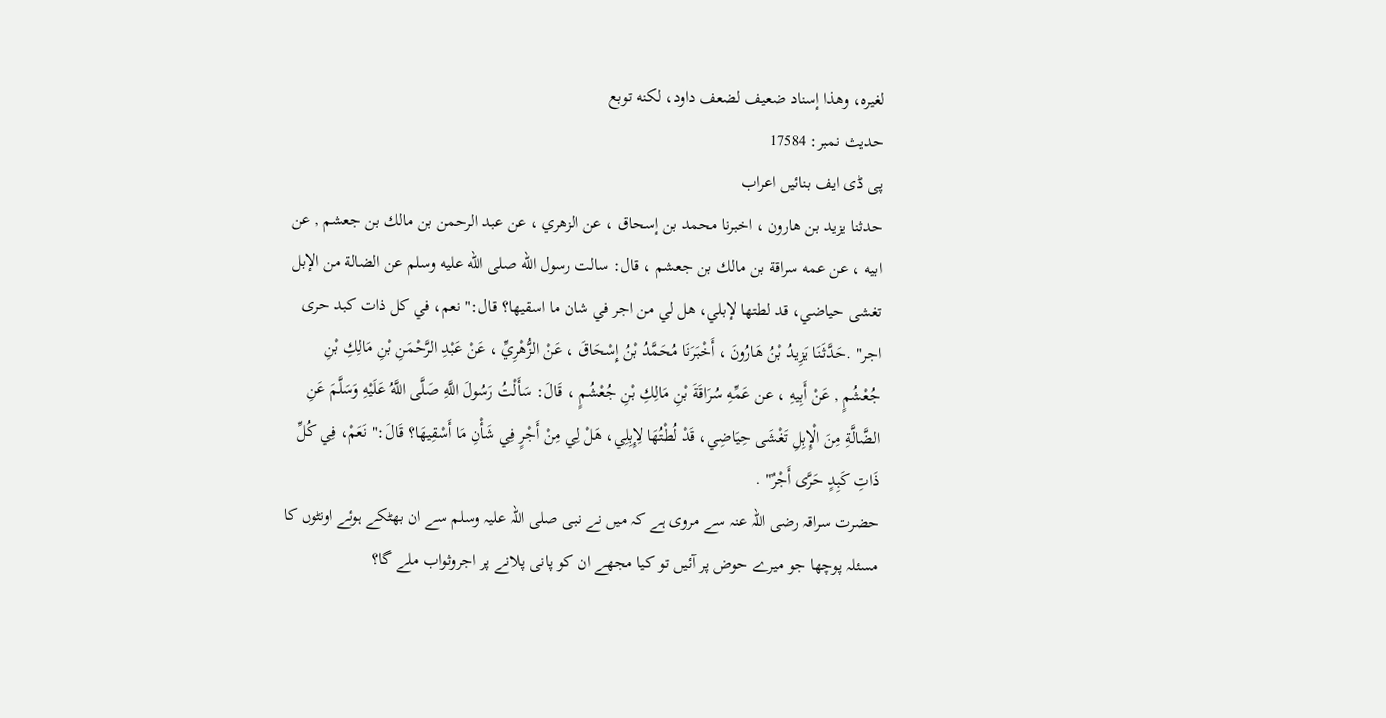لغيره، وهذا إسناد ضعيف لضعف داود، لكنه توبع
حدیث نمبر: 17584
پی ڈی ایف بنائیں اعراب
حدثنا يزيد بن هارون ، اخبرنا محمد بن إسحاق ، عن الزهري ، عن عبد الرحمن بن مالك بن جعشم , عن ابيه ، عن عمه سراقة بن مالك بن جعشم ، قال: سالت رسول الله صلى الله عليه وسلم عن الضالة من الإبل تغشى حياضي، قد لطتها لإبلي، هل لي من اجر في شان ما اسقيها؟ قال:" نعم، في كل ذات كبد حرى اجر" .حَدَّثَنَا يَزِيدُ بْنُ هَارُونَ ، أَخْبَرَنَا مُحَمَّدُ بْنُ إِسْحَاقَ ، عَنْ الزُّهْرِيِّ ، عَنْ عَبْدِ الرَّحْمَنِ بْنِ مَالِكِ بْنِ جُعْشُمٍ , عَنْ أَبِيهِ ، عن عَمِّهِ سُرَاقَةَ بْنِ مَالِكِ بْنِ جُعْشُمٍ ، قَالَ: سَأَلْتُ رَسُولَ اللَّهِ صَلَّى اللَّهُ عَلَيْهِ وَسَلَّمَ عَنِ الضَّالَّةِ مِنَ الْإِبِلِ تَغْشَى حِيَاضِي، قَدْ لُطْتُهَا لِإِبِلِي، هَلْ لِي مِنْ أَجْرٍ فِي شَأْنِ مَا أَسْقِيهَا؟ قَالَ:" نَعَمْ، فِي كُلِّ ذَاتِ كَبِدٍ حَرَّى أَجْرٌ" .
حضرت سراقہ رضی اللہ عنہ سے مروی ہے کہ میں نے نبی صلی اللہ علیہ وسلم سے ان بھٹکے ہوئے اونٹوں کا مسئلہ پوچھا جو میرے حوض پر آئیں تو کیا مجھے ان کو پانی پلانے پر اجروثواب ملے گا؟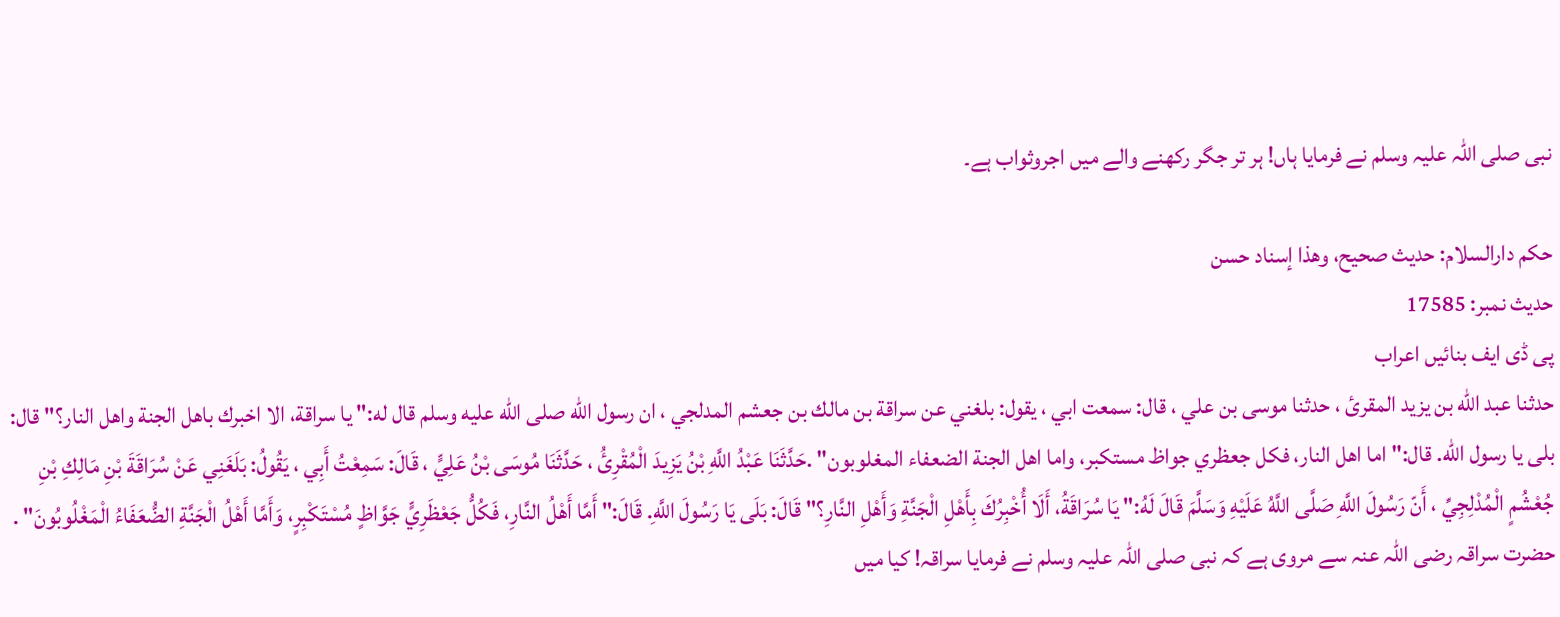نبی صلی اللہ علیہ وسلم نے فرمایا ہاں! ہر تر جگر رکھنے والے میں اجروثواب ہے۔

حكم دارالسلام: حديث صحيح، وهذا إسناد حسن
حدیث نمبر: 17585
پی ڈی ایف بنائیں اعراب
حدثنا عبد الله بن يزيد المقرئ ، حدثنا موسى بن علي ، قال: سمعت ابي ، يقول: بلغني عن سراقة بن مالك بن جعشم المدلجي ، ان رسول الله صلى الله عليه وسلم قال له:" يا سراقة، الا اخبرك باهل الجنة واهل النار؟" قال: بلى يا رسول الله. قال:" اما اهل النار، فكل جعظري جواظ مستكبر، واما اهل الجنة الضعفاء المغلوبون" .حَدَّثَنَا عَبْدُ اللَّهِ بْنُ يَزِيدَ الْمُقْرِئُ ، حَدَّثَنَا مُوسَى بْنُ عَلِيٍّ ، قَالَ: سَمِعْتُ أَبِي ، يَقُولُ: بَلَغَنِي عَنْ سُرَاقَةَ بْنِ مَالِكِ بْنِ جُعْشُمٍ الْمُدْلِجِيِّ ، أَنّ رَسُولَ اللَّهِ صَلَّى اللَّهُ عَلَيْهِ وَسَلَّمَ قَالَ لَهُ:" يَا سُرَاقَةُ، أَلَا أُخْبِرُكَ بِأَهْلِ الْجَنَّةِ وَأَهْلِ النَّارِ؟" قَالَ: بَلَى يَا رَسُولَ اللَّهِ. قَالَ:" أَمَّا أَهْلُ النَّارِ، فَكُلُّ جَعْظَرِيٍّ جَوَّاظٍ مُسْتَكْبِرٍ، وَأَمَّا أَهْلُ الْجَنَّةِ الضُّعَفَاءُ الْمَغْلُوبُونَ" .
حضرت سراقہ رضی اللہ عنہ سے مروی ہے کہ نبی صلی اللہ علیہ وسلم نے فرمایا سراقہ! کیا میں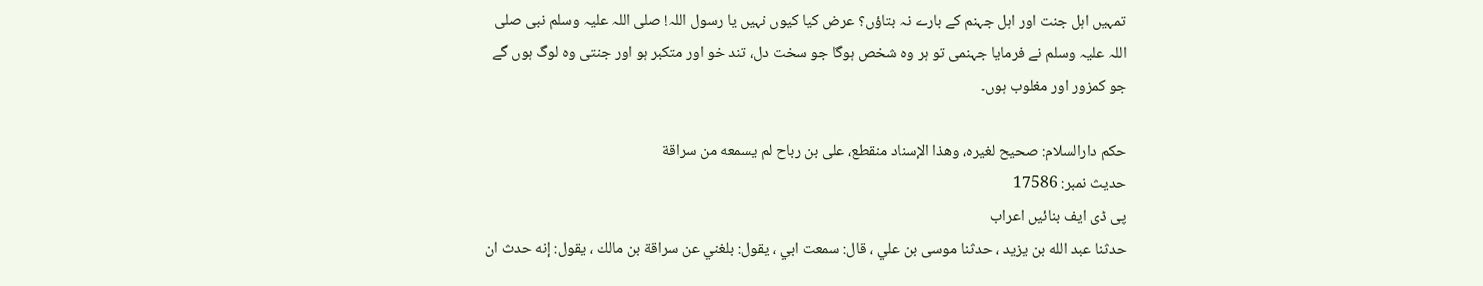تمہیں اہل جنت اور اہل جہنم کے بارے نہ بتاؤں؟ عرض کیا کیوں نہیں یا رسول اللہ! صلی اللہ علیہ وسلم نبی صلی اللہ علیہ وسلم نے فرمایا جہنمی تو ہر وہ شخص ہوگا جو سخت دل، تند خو اور متکبر ہو اور جنتی وہ لوگ ہوں گے جو کمزور اور مغلوب ہوں۔

حكم دارالسلام: صحيح لغيره، وهذا الإسناد منقطع، على بن رباح لم يسمعه من سراقة
حدیث نمبر: 17586
پی ڈی ایف بنائیں اعراب
حدثنا عبد الله بن يزيد ، حدثنا موسى بن علي ، قال: سمعت ابي ، يقول: بلغني عن سراقة بن مالك ، يقول: إنه حدث ان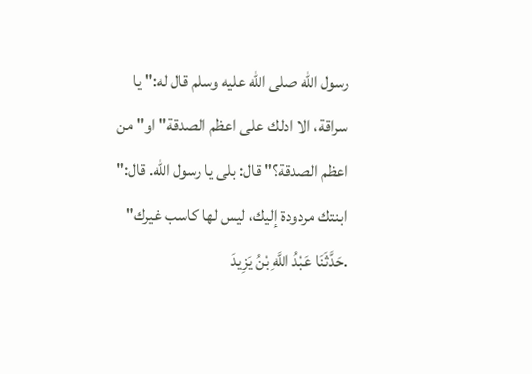رسول الله صلى الله عليه وسلم قال له:" يا سراقة، الا ادلك على اعظم الصدقة" او" من اعظم الصدقة؟" قال: بلى يا رسول الله. قال:" ابنتك مردودة إليك، ليس لها كاسب غيرك" .حَدَّثَنَا عَبْدُ اللَّهِ بْنُ يَزِيدَ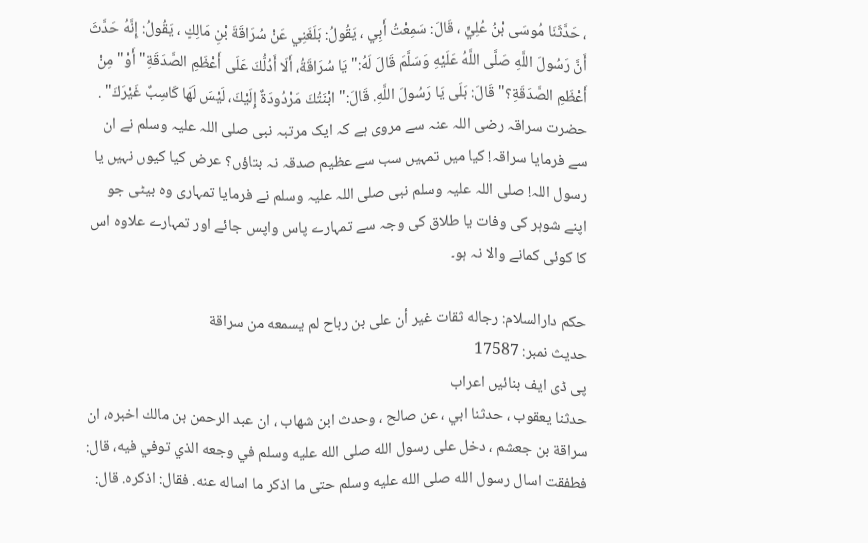، حَدَّثَنَا مُوسَى بْنُ عُلِيٍّ ، قَالَ: سَمِعْتُ أَبِي ، يَقُولُ: بَلَغَنِي عَنْ سُرَاقَةَ بْنِ مَالِكٍ ، يَقُولُ: إِنَّهُ حَدَّثَ أَنَّ رَسُولَ اللَّهِ صَلَّى اللَّهُ عَلَيْهِ وَسَلَّمَ قَالَ لَهُ:" يَا سُرَاقَةُ، أَلَا أَدُلُّكَ عَلَى أَعْظَمِ الصَّدَقَةِ" أَوْ" مِنْ أَعْظَمِ الصَّدَقَةِ؟" قَالَ: بَلَى يَا رَسُولَ اللَّهِ. قَالَ:" ابْنَتُكَ مَرْدُودَةٌ إِلَيْكَ، لَيْسَ لَهَا كَاسِبٌ غَيْرَكَ" .
حضرت سراقہ رضی اللہ عنہ سے مروی ہے کہ ایک مرتبہ نبی صلی اللہ علیہ وسلم نے ان سے فرمایا سراقہ! کیا میں تمہیں سب سے عظیم صدقہ نہ بتاؤں؟ عرض کیا کیوں نہیں یا رسول اللہ! صلی اللہ علیہ وسلم نبی صلی اللہ علیہ وسلم نے فرمایا تمہاری وہ بیٹی جو اپنے شوہر کی وفات یا طلاق کی وجہ سے تمہارے پاس واپس جائے اور تمہارے علاوہ اس کا کوئی کمانے والا نہ ہو۔

حكم دارالسلام: رجاله ثقات غير أن على بن رباح لم يسمعه من سراقة
حدیث نمبر: 17587
پی ڈی ایف بنائیں اعراب
حدثنا يعقوب ، حدثنا ابي ، عن صالح ، وحدث ابن شهاب ، ان عبد الرحمن بن مالك اخبره، ان سراقة بن جعشم ، دخل على رسول الله صلى الله عليه وسلم في وجعه الذي توفي فيه، قال: فطفقت اسال رسول الله صلى الله عليه وسلم حتى ما اذكر ما اساله عنه. فقال: اذكره. قال: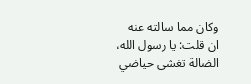وكان مما سالته عنه ان قلت: يا رسول الله، الضالة تغشى حياضي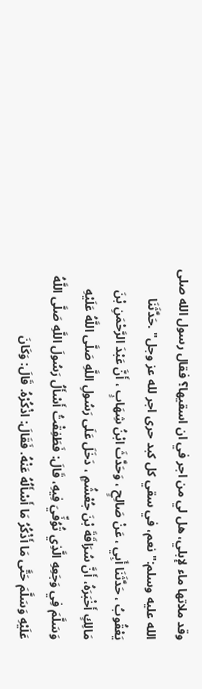وقد ملاتها ماء لإبلي، هل لي من اجر في ان اسقيها؟ فقال رسول الله صلى الله عليه وسلم:" نعم، في سقي كل كبد حرى اجر لله عز وجل" .حَدَّثَنَا يَعْقُوبُ ، حَدَّثَنَا أَبِي ، عَنْ صَالِحٍ ، وَحَدَّثَ ابْنُ شِهَابٍ ، أَنَّ عَبْدَ الرَّحْمَنِ بْنَ مَالِكٍ أَخْبَرَهُ، أَنَّ سُرَاقَةَ بْنَ جُعْشُمٍ ، دَخَلَ عَلَى رَسُولِ اللَّهِ صَلَّى اللَّهُ عَلَيْهِ وَسَلَّمَ فِي وَجَعِهِ الَّذِي تُوُفِّيَ فِيهِ، قَالَ: فَطَفِقْتُ أَسْأَلُ رَسُولَ اللَّهِ صَلَّى اللَّهُ عَلَيْهِ وَسَلَّمَ حَتَّى مَا أَذْكُرُ مَا أَسْأَلُهُ عَنْهُ. فَقَالَ: اذْكُرْهُ. قَالَ: وَكَانَ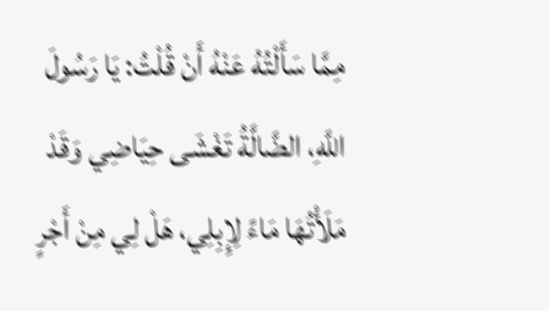مِمَّا سَأَلْتُهُ عَنْهُ أَنْ قُلْتُ: يَا رَسُولَ اللَّهِ، الضَّالَّةُ تَغْشَى حِيَاضِي وَقَدْ مَلَأْتُهَا مَاءً لِإِبِلِي، هَلْ لِي مِنْ أَجْرٍ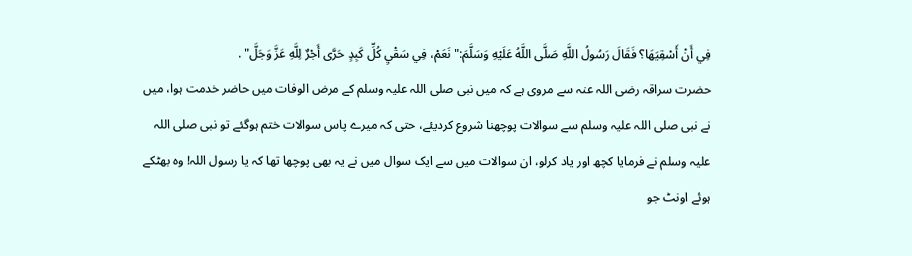فِي أَنْ أَسْقِيَهَا؟ فَقَالَ رَسُولُ اللَّهِ صَلَّى اللَّهُ عَلَيْهِ وَسَلَّمَ:" نَعَمْ، فِي سَقْيِ كُلِّ كَبِدٍ حَرَّى أَجْرٌ لِلَّهِ عَزَّ وَجَلَّ" .
حضرت سراقہ رضی اللہ عنہ سے مروی ہے کہ میں نبی صلی اللہ علیہ وسلم کے مرض الوفات میں حاضر خدمت ہوا، میں نے نبی صلی اللہ علیہ وسلم سے سوالات پوچھنا شروع کردیئے، حتی کہ میرے پاس سوالات ختم ہوگئے تو نبی صلی اللہ علیہ وسلم نے فرمایا کچھ اور یاد کرلو، ان سوالات میں سے ایک سوال میں نے یہ بھی پوچھا تھا کہ یا رسول اللہ! وہ بھٹکے ہوئے اونٹ جو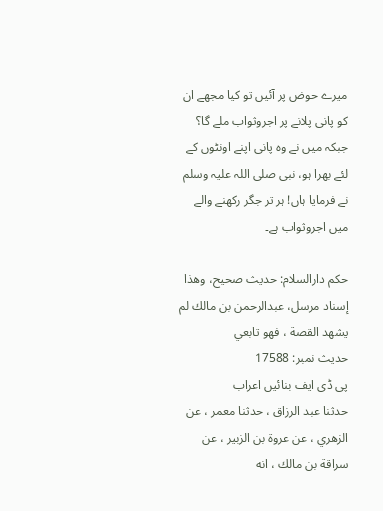میرے حوض پر آئیں تو کیا مجھے ان کو پانی پلانے پر اجروثواب ملے گا؟ جبکہ میں نے وہ پانی اپنے اونٹوں کے لئے بھرا ہو، نبی صلی اللہ علیہ وسلم نے فرمایا ہاں! ہر تر جگر رکھنے والے میں اجروثواب ہے۔

حكم دارالسلام: حديث صحيح، وهذا إسناد مرسل، عبدالرحمن بن مالك لم يشهد القصة ، فهو تابعي
حدیث نمبر: 17588
پی ڈی ایف بنائیں اعراب
حدثنا عبد الرزاق ، حدثنا معمر ، عن الزهري ، عن عروة بن الزبير ، عن سراقة بن مالك ، انه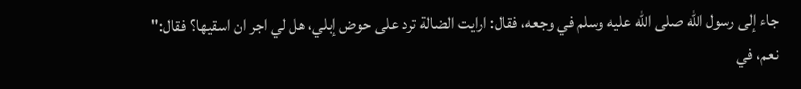جاء إلى رسول الله صلى الله عليه وسلم في وجعه، فقال: ارايت الضالة ترد على حوض إبلي، هل لي اجر ان اسقيها؟ فقال:" نعم، في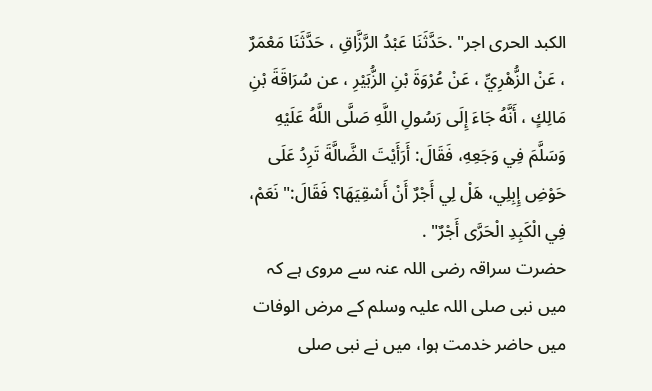الكبد الحرى اجر" .حَدَّثَنَا عَبْدُ الرَّزَّاقِ ، حَدَّثَنَا مَعْمَرٌ ، عَنْ الزُّهْرِيِّ ، عَنْ عُرْوَةَ بْنِ الزُّبَيْرِ ، عن سُرَاقَةَ بْنِ مَالِكٍ ، أَنَّهُ جَاءَ إِلَى رَسُولِ اللَّهِ صَلَّى اللَّهُ عَلَيْهِ وَسَلَّمَ فِي وَجَعِهِ، فَقَالَ: أَرَأَيْتَ الضَّالَّةَ تَرِدُ عَلَى حَوْضِ إِبِلِي، هَلْ لِي أَجْرٌ أَنْ أَسْقِيَهَا؟ فَقَالَ:" نَعَمْ، فِي الْكَبِدِ الْحَرَّى أَجْرٌ" .
حضرت سراقہ رضی اللہ عنہ سے مروی ہے کہ میں نبی صلی اللہ علیہ وسلم کے مرض الوفات میں حاضر خدمت ہوا، میں نے نبی صلی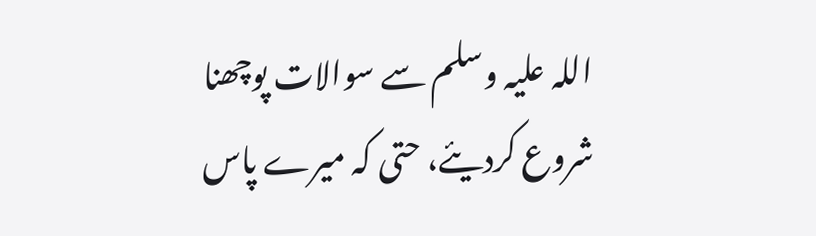اللہ علیہ وسلم سے سوالات پوچھنا شروع کردیئے، حتی کہ میرے پاس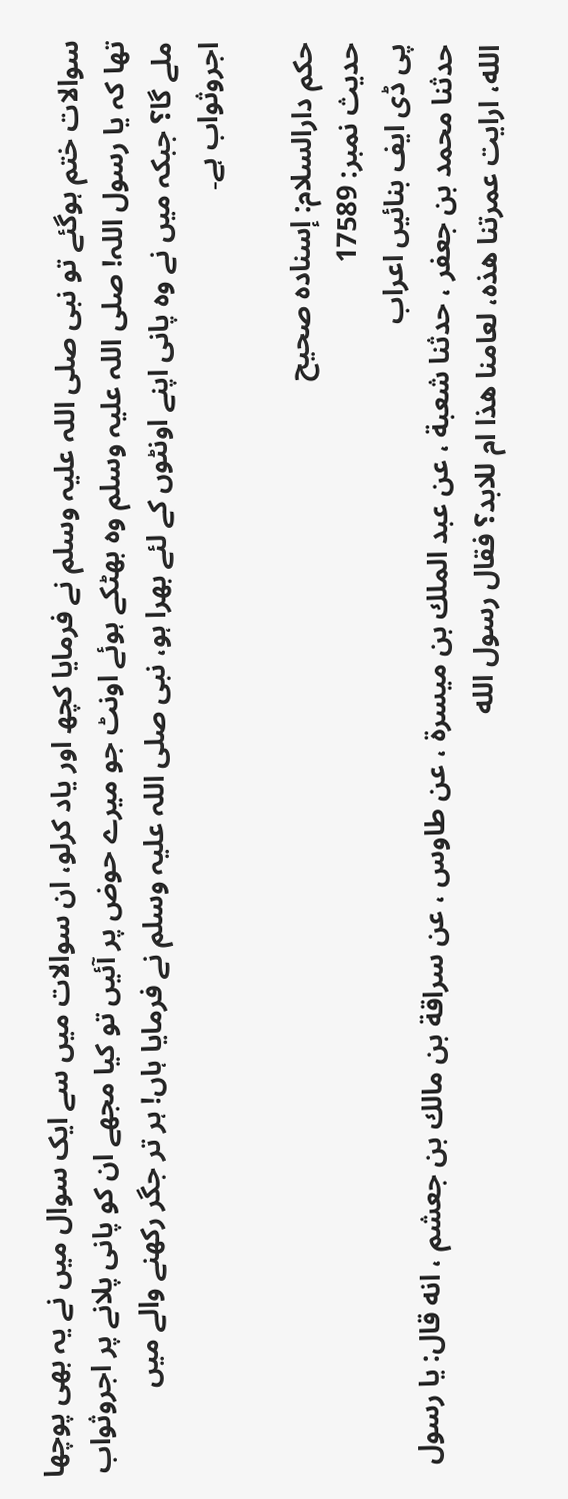سوالات ختم ہوگئے تو نبی صلی اللہ علیہ وسلم نے فرمایا کچھ اور یاد کرلو، ان سوالات میں سے ایک سوال میں نے یہ بھی پوچھا تھا کہ یا رسول اللہ! صلی اللہ علیہ وسلم وہ بھٹکے ہوئے اونٹ جو میرے حوض پر آئیں تو کیا مجھے ان کو پانی پلانے پر اجروثواب ملے گا؟ جبکہ میں نے وہ پانی اپنے اونٹوں کے لئے بھرا ہو، نبی صلی اللہ علیہ وسلم نے فرمایا ہاں! ہر تر جگر رکھنے والے میں اجروثواب ہے۔

حكم دارالسلام: إسناده صحيح
حدیث نمبر: 17589
پی ڈی ایف بنائیں اعراب
حدثنا محمد بن جعفر ، حدثنا شعبة ، عن عبد الملك بن ميسرة ، عن طاوس ، عن سراقة بن مالك بن جعشم ، انه قال: يا رسول الله، ارايت عمرتنا هذه، لعامنا هذا ام للابد؟ فقال رسول الله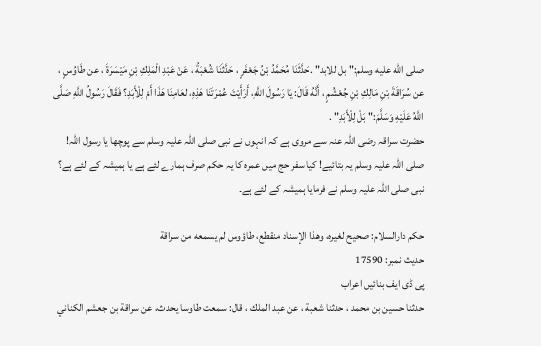صلى الله عليه وسلم:" بل للابد" .حَدَّثَنَا مُحَمَّدُ بْنُ جَعْفَرٍ ، حَدَّثَنَا شُعْبَةُ ، عَنْ عَبْدِ الْمَلِكِ بْنِ مَيْسَرَةَ ، عن طَاوُسٍ ، عن سُرَاقَةَ بْنِ مَالِكِ بْنِ جُعْشُمٍ ، أَنَّهُ قَالَ: يَا رَسُولَ اللَّهِ، أَرَأَيْتَ عُمْرَتَنَا هَذِهِ، لعَامِنَا هَذَا أَمْ لِلْأَبَدِ؟ فَقَالَ رَسُولُ اللَّهِ صَلَّى اللَّهُ عَلَيْهِ وَسَلَّمَ:" بَلْ لِلْأَبَدِ" .
حضرت سراقہ رضی اللہ عنہ سے مروی ہے کہ انہوں نے نبی صلی اللہ علیہ وسلم سے پوچھا یا رسول اللہ! صلی اللہ علیہ وسلم یہ بتائیے! کیا سفر حج میں عمرہ کا یہ حکم صرف ہمارے لئے ہے یا ہمیشہ کے لئے ہے؟ نبی صلی اللہ علیہ وسلم نے فرمایا ہمیشہ کے لئے ہے۔

حكم دارالسلام: صحيح لغيره، وهذا الإسناد منقطع، طاؤوس لم يسمعه من سراقة
حدیث نمبر: 17590
پی ڈی ایف بنائیں اعراب
حدثنا حسين بن محمد ، حدثنا شعبة ، عن عبد الملك ، قال: سمعت طاوسا يحدث، عن سراقة بن جعشم الكناني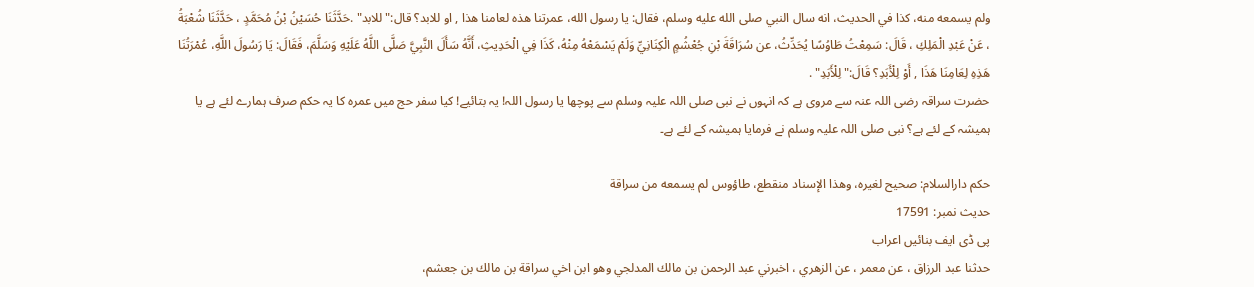ولم يسمعه منه، كذا في الحديث، انه سال النبي صلى الله عليه وسلم، فقال: يا رسول الله، عمرتنا هذه لعامنا هذا , او للابد؟ قال:" للابد" .حَدَّثَنَا حُسَيْنُ بْنُ مُحَمَّدٍ ، حَدَّثَنَا شُعْبَةُ ، عَنْ عَبْدِ الْمَلِكِ ، قَالَ: سَمِعْتُ طَاوُسًا يُحَدِّثُ، عن سُرَاقَةَ بْنِ جُعْشُمٍ الْكِنَانِيِّ وَلَمْ يَسْمَعْهُ مِنْهُ، كَذَا فِي الْحَدِيثِ، أَنَّهُ سَأَلَ النَّبِيَّ صَلَّى اللَّهُ عَلَيْهِ وَسَلَّمَ، فَقَالَ: يَا رَسُولَ اللَّهِ، عُمْرَتُنَا هَذِهِ لِعَامِنَا هَذَا , أَوْ لِلْأَبَدِ؟ قَالَ:" لِلْأَبَدِ" .
حضرت سراقہ رضی اللہ عنہ سے مروی ہے کہ انہوں نے نبی صلی اللہ علیہ وسلم سے پوچھا یا رسول اللہ! یہ بتائیے! کیا سفر حج میں عمرہ کا یہ حکم صرف ہمارے لئے ہے یا ہمیشہ کے لئے ہے؟ نبی صلی اللہ علیہ وسلم نے فرمایا ہمیشہ کے لئے ہے۔

حكم دارالسلام: صحيح لغيره، وهذا الإسناد منقطع، طاؤوس لم يسمعه من سراقة
حدیث نمبر: 17591
پی ڈی ایف بنائیں اعراب
حدثنا عبد الرزاق ، عن معمر ، عن الزهري ، اخبرني عبد الرحمن بن مالك المدلجي وهو ابن اخي سراقة بن مالك بن جعشم،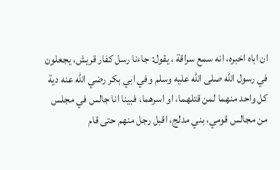ان اباه اخبره، انه سمع سراقة ، يقول: جاءنا رسل كفار قريش، يجعلون في رسول الله صلى الله عليه وسلم وفي ابي بكر رضي الله عنه دية كل واحد منهما لمن قتلهما، او اسرهما، فبينا انا جالس في مجلس من مجالس قومي، بني مدلج، اقبل رجل منهم حتى قام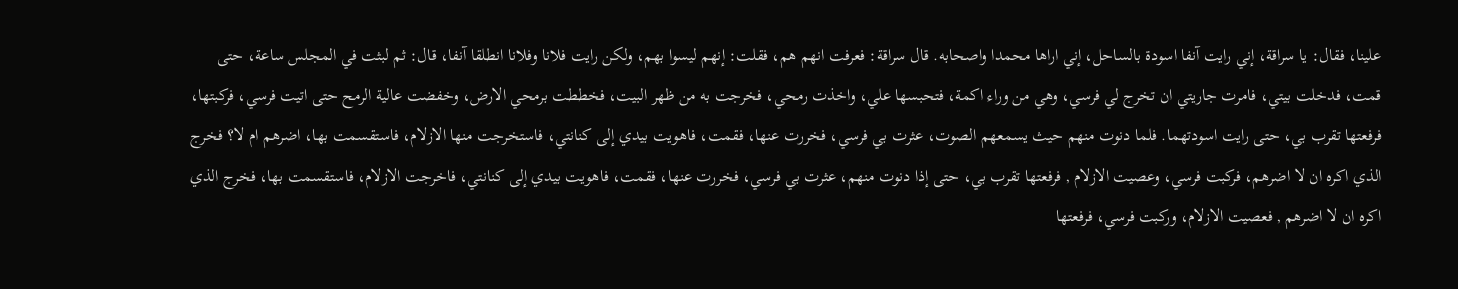علينا، فقال: يا سراقة، إني رايت آنفا اسودة بالساحل، إني اراها محمدا واصحابه. قال سراقة: فعرفت انهم هم، فقلت: إنهم ليسوا بهم، ولكن رايت فلانا وفلانا انطلقا آنفا، قال: ثم لبثت في المجلس ساعة، حتى قمت، فدخلت بيتي، فامرت جاريتي ان تخرج لي فرسي، وهي من وراء اكمة، فتحبسها علي، واخذت رمحي، فخرجت به من ظهر البيت، فخططت برمحي الارض، وخفضت عالية الرمح حتى اتيت فرسي، فركبتها، فرفعتها تقرب بي، حتى رايت اسودتهما. فلما دنوت منهم حيث يسمعهم الصوت، عثرت بي فرسي، فخررت عنها، فقمت، فاهويت بيدي إلى كنانتي، فاستخرجت منها الازلام، فاستقسمت بها، اضرهم ام لا؟ فخرج الذي اكره ان لا اضرهم، فركبت فرسي، وعصيت الازلام , فرفعتها تقرب بي، حتى إذا دنوت منهم، عثرت بي فرسي، فخررت عنها، فقمت، فاهويت بيدي إلى كنانتي، فاخرجت الازلام، فاستقسمت بها، فخرج الذي اكره ان لا اضرهم , فعصيت الازلام، وركبت فرسي، فرفعتها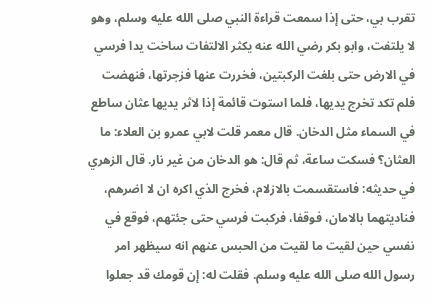تقرب بي، حتى إذا سمعت قراءة النبي صلى الله عليه وسلم، وهو لا يلتفت، وابو بكر رضي الله عنه يكثر الالتفات ساخت يدا فرسي في الارض حتى بلغت الركبتين، فخررت عنها فزجرتها، فنهضت فلم تكد تخرج يديها، فلما استوت قائمة إذا لاثر يديها عثان ساطع في السماء مثل الدخان. قال معمر قلت لابي عمرو بن العلاء: ما العثان؟ فسكت ساعة، ثم قال: هو الدخان من غير نار. قال الزهري في حديثه: فاستقسمت بالازلام، فخرج الذي اكره ان لا اضرهم، فناديتهما بالامان، فوقفا، فركبت فرسي حتى جئتهم، فوقع في نفسي حين لقيت ما لقيت من الحبس عنهم انه سيظهر امر رسول الله صلى الله عليه وسلم. فقلت له: إن قومك قد جعلوا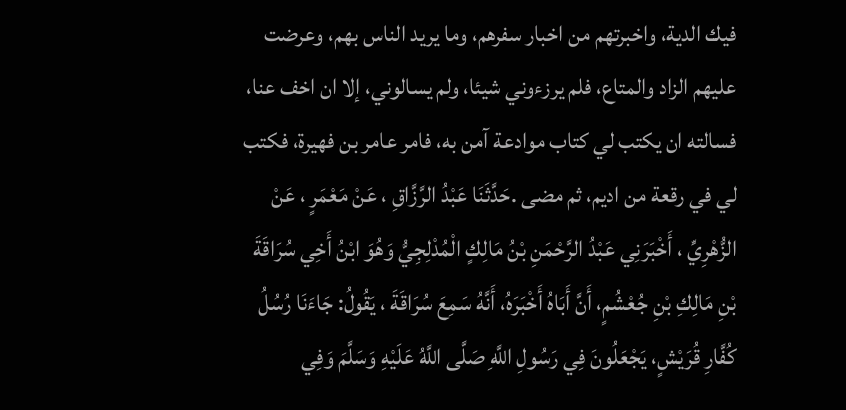فيك الدية، واخبرتهم من اخبار سفرهم، وما يريد الناس بهم، وعرضت عليهم الزاد والمتاع، فلم يرزءوني شيئا، ولم يسالوني، إلا ان اخف عنا، فسالته ان يكتب لي كتاب موادعة آمن به، فامر عامر بن فهيرة، فكتب لي في رقعة من اديم، ثم مضى .حَدَّثَنَا عَبْدُ الرَّزَّاقِ ، عَنْ مَعْمَرٍ ، عَنْ الزُّهْرِيِّ ، أَخْبَرَنِي عَبْدُ الرَّحْمَنِ بْنُ مَالِكٍ الْمُدْلِجِيُّ وَهُوَ ابْنُ أَخِي سُرَاقَةَ بْنِ مَالِكِ بْنِ جُعْشُمٍ، أَنَّ أَبَاهُ أَخْبَرَهُ، أَنَّهُ سَمِعَ سُرَاقَةَ ، يَقُولُ: جَاءَنَا رُسُلُ كُفَّارِ قُرَيْشٍ، يَجْعَلُونَ فِي رَسُولِ اللَّهِ صَلَّى اللَّهُ عَلَيْهِ وَسَلَّمَ وَفِي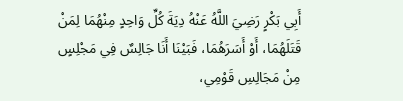أَبِي بَكْرٍ رَضِيَ اللَّهُ عَنْهُ دِيَةَ كُلِّ وَاحِدٍ مِنْهُمَا لِمَنْ قَتَلَهُمَا، أَوْ أَسَرَهُمَا، فَبَيْنَا أَنَا جَالِسٌ فِي مَجْلِسٍ مِنْ مَجَالِسِ قَوْمِي،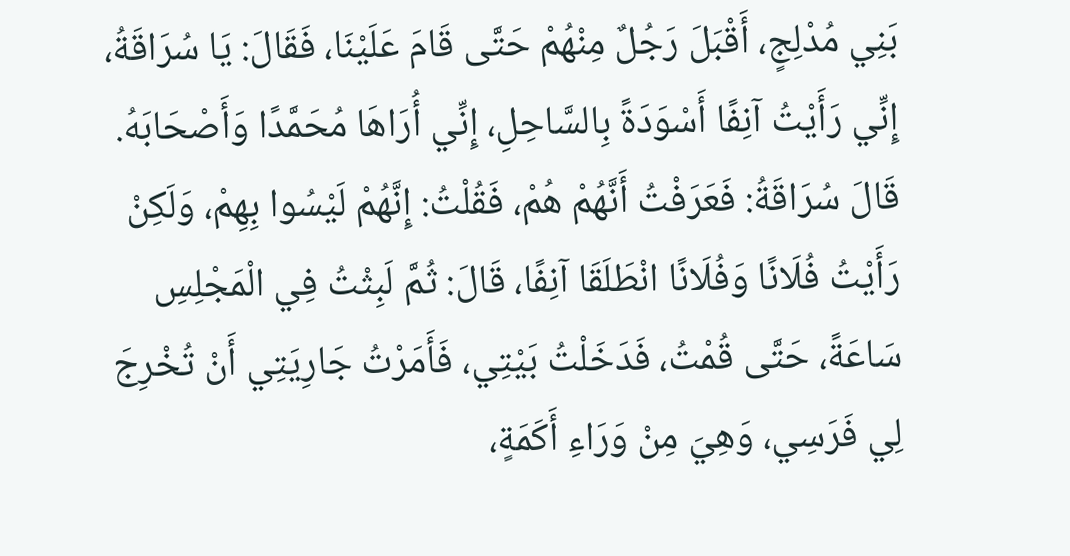بَنِي مُدْلِجٍ، أَقْبَلَ رَجُلٌ مِنْهُمْ حَتَّى قَامَ عَلَيْنَا، فَقَالَ: يَا سُرَاقَةُ، إِنِّي رَأَيْتُ آنِفًا أَسْوَدَةً بِالسَّاحِلِ، إِنِّي أُرَاهَا مُحَمَّدًا وَأَصْحَابَهُ. قَالَ سُرَاقَةُ: فَعَرَفْتُ أَنَّهُمْ هُمْ، فَقُلْتُ: إِنَّهُمْ لَيْسُوا بِهِمْ، وَلَكِنْ رَأَيْتُ فُلَانًا وَفُلَانًا انْطَلَقَا آنِفًا، قَالَ: ثُمَّ لَبِثْتُ فِي الْمَجْلِسِ سَاعَةً، حَتَّى قُمْتُ، فَدَخَلْتُ بَيْتِي، فَأَمَرْتُ جَارِيَتِي أَنْ تُخْرِجَ لِي فَرَسِي، وَهِيَ مِنْ وَرَاءِ أَكَمَةٍ،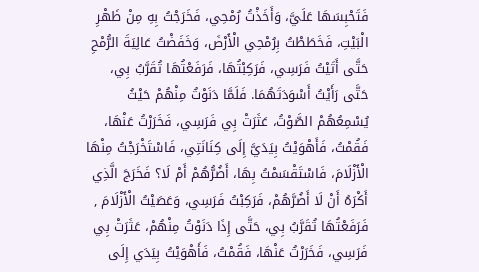فَتَحْبِسَهَا عَلَيَّ، وَأَخَذْتُ رُمْحِي، فَخَرَجْتُ بِهِ مِنْ ظَهْرِ الْبَيْتِ، فَخَطَطْتُ بِرُمْحِي الْأَرْضَ، وَخَفَضْتُ عَالِيَةَ الرُّمْحِ حَتَّى أَتَيْتُ فَرَسِي، فَرَكِبْتُهَا، فَرَفَعْتُهَا تُقَرَّبُ بِي، حَتَّى رَأَيْتُ أَسْوَدَتَهُمَا. فَلَمَّا دَنَوْتُ مِنْهُمْ حَيْثُ يُسْمِعُهُمْ الصَّوْتُ، عَثَرَتْ بِي فَرَسِي، فَخَرَرْتُ عَنْهَا، فَقُمْتُ، فَأَهْوَيْتُ بِيَدَيَّ إِلَى كِنَانَتِي، فَاسْتَخْرَجْتُ مِنْهَا الْأَزْلَامَ، فَاسْتَقْسَمْتُ بِهَا، أَضُرُّهُمْ أَمْ لَا؟ فَخَرَجَ الَّذِي أَكْرَهُ أَنْ لَا أَضُرَّهُمْ، فَرَكِبْتُ فَرَسِي، وَعَصَيْتُ الْأَزْلَامَ , فَرَفَعْتُهَا تُقَرَّبُ بِي، حَتَّى إِذَا دَنَوْتُ مِنْهُمْ، عَثَرَتْ بِي فَرَسِي، فَخَرَرْتُ عَنْهَا، فَقُمْتُ، فَأَهْوَيْتُ بِيَدَي إِلَى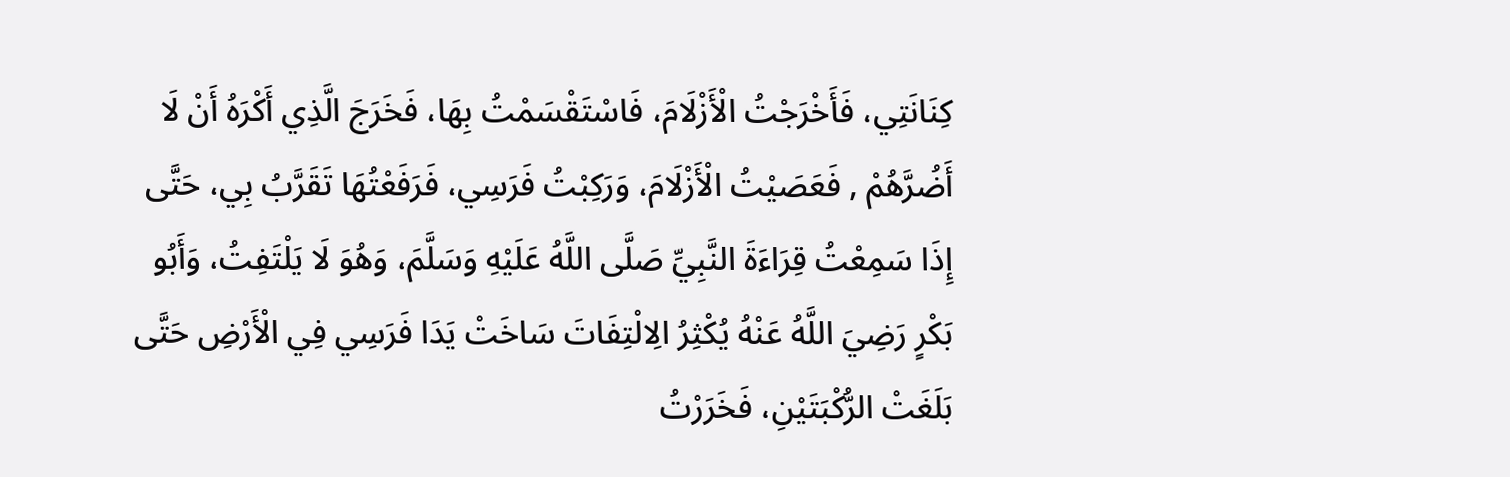كِنَانَتِي، فَأَخْرَجْتُ الْأَزْلَامَ، فَاسْتَقْسَمْتُ بِهَا، فَخَرَجَ الَّذِي أَكْرَهُ أَنْ لَا أَضُرَّهُمْ , فَعَصَيْتُ الْأَزْلَامَ، وَرَكِبْتُ فَرَسِي، فَرَفَعْتُهَا تَقَرَّبُ بِي، حَتَّى إِذَا سَمِعْتُ قِرَاءَةَ النَّبِيِّ صَلَّى اللَّهُ عَلَيْهِ وَسَلَّمَ، وَهُوَ لَا يَلْتَفِتُ، وَأَبُو بَكْرٍ رَضِيَ اللَّهُ عَنْهُ يُكْثِرُ الِالْتِفَاتَ سَاخَتْ يَدَا فَرَسِي فِي الْأَرْضِ حَتَّى بَلَغَتْ الرُّكْبَتَيْنِ، فَخَرَرْتُ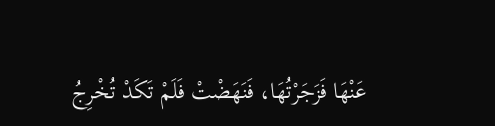عَنْهَا فَزَجَرْتُهَا، فَنَهَضْتْ فَلَمْ تَكَدْ تُخْرِجُ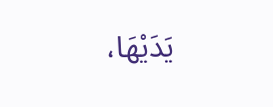يَدَيْهَا،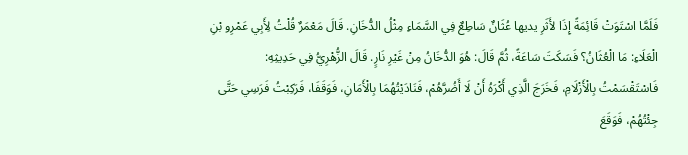فَلَمَّا اسْتَوَتْ قَائِمَةً إِذَا لأَثَرِ يديها عُثَانٌ سَاطِعٌ فِي السَّمَاءِ مِثْلُ الدُّخَانِ. قَالَ مَعْمَرٌ قُلْتُ لِأَبِي عَمْرِو بْنِ الْعَلَاءِ: مَا الْعُثَانُ؟ فَسَكَتَ سَاعَةً، ثُمَّ قَالَ: هُوَ الدُّخَانُ مِنْ غَيْرِ نَارٍ. قَالَ الزُّهْرِيُّ فِي حَدِيثِهِ: فَاسْتَقْسَمْتُ بِالْأَزْلَامِ، فَخَرَجَ الَّذِي أَكْرَهُ أَنْ لَا أَضُرَّهُمْ، فَنَادَيْتُهُمَا بِالْأَمَانِ، فَوَقَفَا، فَرَكِبْتُ فَرَسِي حَتَّى جِئْتُهُمْ، فَوَقَعَ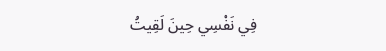فِي نَفْسِي حِينَ لَقِيتُ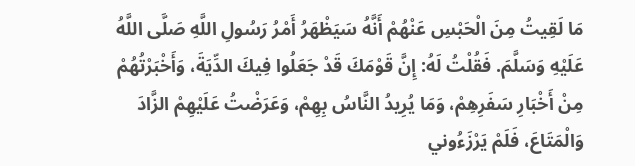مَا لَقِيتُ مِنَ الْحَبْسِ عَنْهُمْ أَنَّهُ سَيَظْهَرُ أَمْرُ رَسُولِ اللَّهِ صَلَّى اللَّهُ عَلَيْهِ وَسَلَّمَ. فَقُلْتُ لَهُ: إِنَّ قَوْمَكَ قَدْ جَعَلُوا فِيكَ الدِّيَةَ، وَأَخْبَرْتُهُمْ مِنْ أَخْبَارِ سَفَرِهِمْ، وَمَا يُرِيدُ النَّاسُ بِهِمْ، وَعَرَضْتُ عَلَيْهِمْ الزَّادَ وَالْمَتَاعَ، فَلَمْ يَرْزَءُوني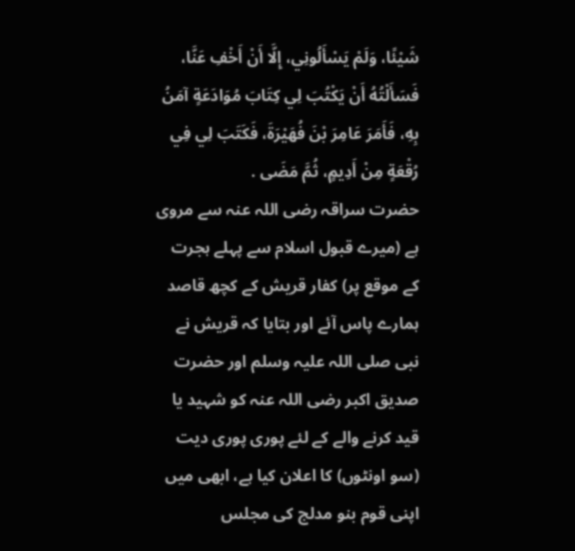شَيْئًا، وَلَمْ يَسْأَلُونِي، إِلَّا أَنْ أَخْفِ عَنَّا، فَسَأَلْتُهُ أَنْ يَكْتُبَ لِي كِتَابَ مُوَادَعَةٍ آمَنُ بِهِ، فَأَمَرَ عَامِرَ بْنَ فُهَيْرَةَ، فَكَتَبَ لِي فِي رُقْعَةٍ مِنْ أَدِيمٍ، ثُمَّ مَضَى .
حضرت سراقہ رضی اللہ عنہ سے مروی ہے (میرے قبول اسلام سے پہلے ہجرت کے موقع پر) کفار قریش کے کچھ قاصد ہمارے پاس آئے اور بتایا کہ قریش نے نبی صلی اللہ علیہ وسلم اور حضرت صدیق اکبر رضی اللہ عنہ کو شہید یا قید کرنے والے کے لئے پوری پوری دیت (سو اونٹوں) کا اعلان کیا ہے، ابھی میں اپنی قوم بنو مدلج کی مجلس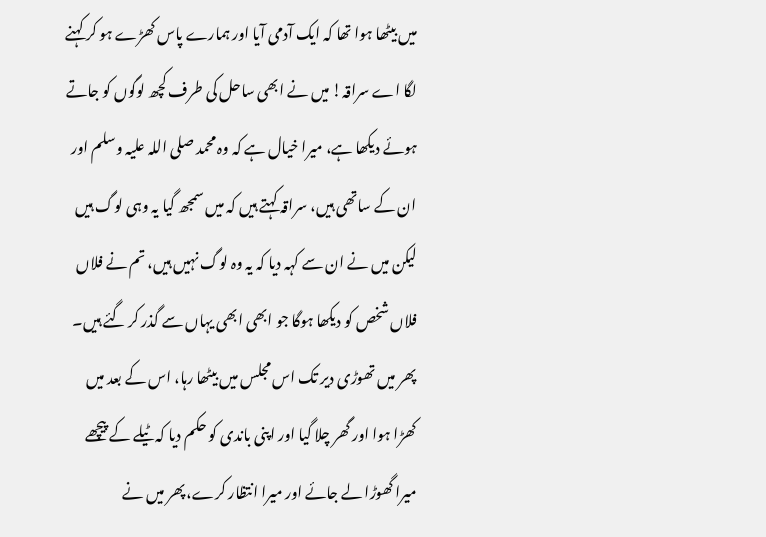میں بیٹھا ہوا تھا کہ ایک آدمی آیا اور ہمارے پاس کھڑے ہو کر کہنے لگا اے سراقہ! میں نے ابھی ساحل کی طرف کچھ لوگوں کو جاتے ہوئے دیکھا ہے، میرا خیال ہے کہ وہ محمد صلی اللہ علیہ وسلم اور ان کے ساتھی ہیں، سراقہ کہتے ہیں کہ میں سمجھ گیا یہ وہی لوگ ہیں لیکن میں نے ان سے کہہ دیا کہ یہ وہ لوگ نہیں ہیں، تم نے فلاں فلاں شخص کو دیکھا ہوگا جو ابھی ابھی یہاں سے گذر کر گئے ہیں۔ پھر میں تھوڑی دیر تک اس مجلس میں بیٹھا رہا، اس کے بعد میں کھڑا ہوا اور گھر چلا گیا اور اپنی باندی کو حکم دیا کہ ٹیلے کے پیچھے میرا گھوڑا لے جائے اور میرا انتظار کرے، پھر میں نے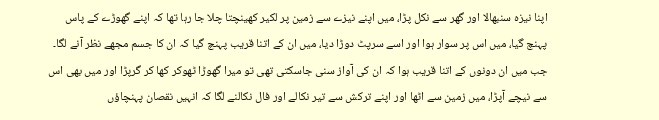اپنا نیزہ سنبھالا اور گھر سے نکل پڑا، میں اپنے نیزے سے زمین پر لکیر کھینچتا چلا جا رہا تھا کہ اپنے گھوڑے کے پاس پہنچ گیا، میں اس پر سوار ہوا اور اسے سرپٹ دوڑا دیا، میں ان کے اتنا قریب پہنچ گیا کہ ان کا جسم مجھے نظر آنے لگا۔ جب میں ان دونوں کے اتنا قریب ہوا کہ ان کی آواز سنی جاسکتی تھی تو میرا گھوڑا ٹھوکر کھا کر گرپڑا اور میں بھی اس سے نیچے آپڑا، میں زمین سے اٹھا اور اپنے ترکش سے تیر نکالے اور فال نکالنے لگا کہ انہیں نقصان پہنچاؤں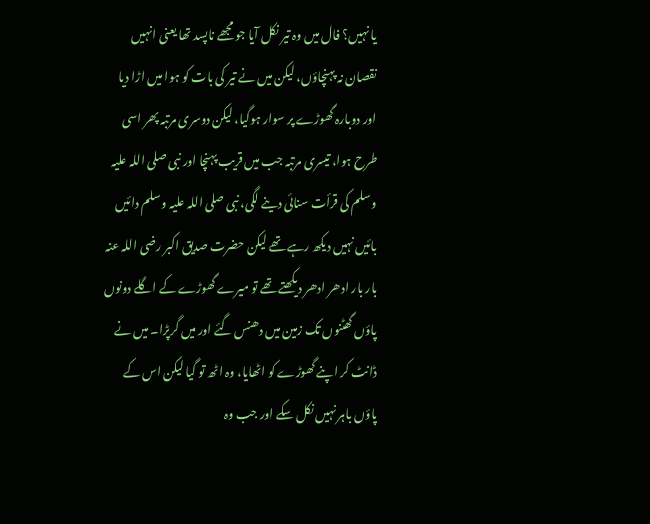یا نہیں؟ فال میں وہ تیر نکل آیا جو مجھے ناپسد تھا یعنی انہیں نقصان نہ پہنچاؤں، لیکن میں نے تیر کی بات کو ہوا میں اڑا دیا اور دوبارہ گھوڑے پر سوار ہوگیا، لیکن دوسری مرتبہ پھر اسی طرح ہوا، تیسری مرتبہ جب میں قریب پہنچا اور نبی صلی اللہ علیہ وسلم کی قرأت سنائی دینے لگی، نبی صلی اللہ علیہ وسلم دائیں بائیں نہیں دیکھ رہے تھے لیکن حضرت صدیق اکبر رضی اللہ عنہ بار بار ادھر ادھر دیکھتے تھے تو میرے گھوڑے کے اگلے دونوں پاؤں گھٹنوں تک زمین میں دھنس گئے اور میں گرپڑا۔ میں نے ڈانٹ کر اپنے گھوڑے کو اٹھایا، وہ اٹھ تو گیا لیکن اس کے پاؤں باہر نہیں نکل سکے اور جب وہ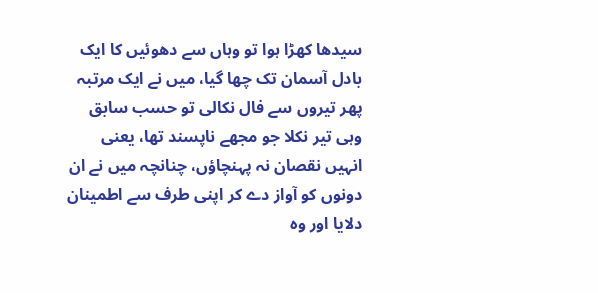سیدھا کھڑا ہوا تو وہاں سے دھوئیں کا ایک بادل آسمان تک چھا گیا، میں نے ایک مرتبہ پھر تیروں سے فال نکالی تو حسب سابق وہی تیر نکلا جو مجھے ناپسند تھا، یعنی انہیں نقصان نہ پہنچاؤں، چنانچہ میں نے ان دونوں کو آواز دے کر اپنی طرف سے اطمینان دلایا اور وہ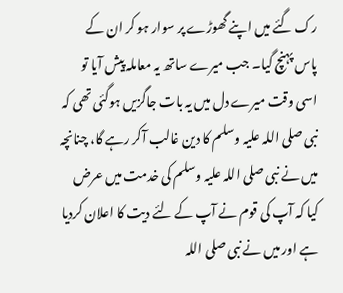رک گئے میں اپنے گھوڑے پر سوار ہو کر ان کے پاس پہنچ گیا۔ جب میرے ساتھ یہ معاملہ پیش آیا تو اسی وقت میرے دل میں یہ بات جاگزیں ہوگئی تھی کہ نبی صلی اللہ علیہ وسلم کا دین غالب آکر رہے گا، چنانچہ میں نے نبی صلی اللہ علیہ وسلم کی خدمت میں عرض کیا کہ آپ کی قوم نے آپ کے لئے دیت کا اعلان کردیا ہے اور میں نے نبی صلی اللہ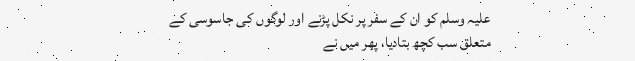علیہ وسلم کو ان کے سفر پر نکل پڑنے اور لوگوں کی جاسوسی کے متعلق سب کچھ بتادیا، پھر میں نے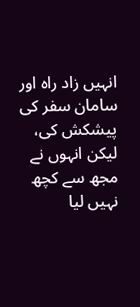انہیں زاد راہ اور سامان سفر کی پیشکش کی، لیکن انہوں نے مجھ سے کچھ نہیں لیا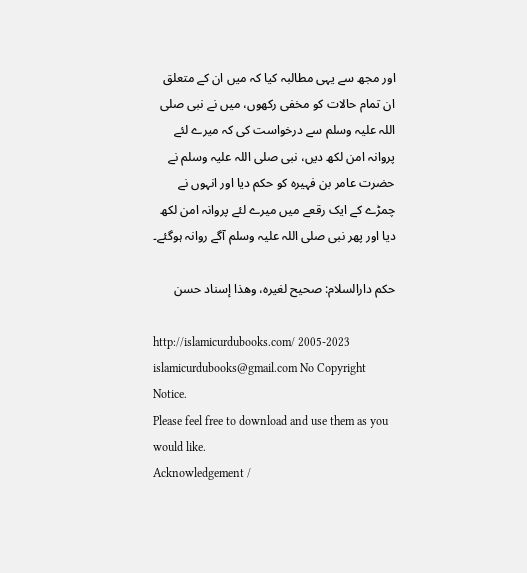اور مجھ سے یہی مطالبہ کیا کہ میں ان کے متعلق ان تمام حالات کو مخفی رکھوں، میں نے نبی صلی اللہ علیہ وسلم سے درخواست کی کہ میرے لئے پروانہ امن لکھ دیں، نبی صلی اللہ علیہ وسلم نے حضرت عامر بن فہیرہ کو حکم دیا اور انہوں نے چمڑے کے ایک رقعے میں میرے لئے پروانہ امن لکھ دیا اور پھر نبی صلی اللہ علیہ وسلم آگے روانہ ہوگئے۔

حكم دارالسلام: صحيح لغيره، وهذا إسناد حسن

http://islamicurdubooks.com/ 2005-2023 islamicurdubooks@gmail.com No Copyright Notice.
Please feel free to download and use them as you would like.
Acknowledgement /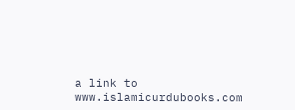a link to www.islamicurdubooks.com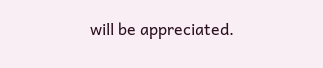will be appreciated.